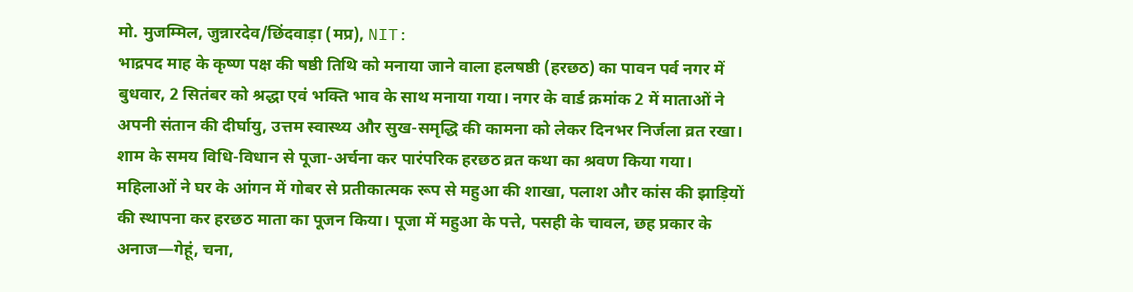मो. मुजम्मिल, जुन्नारदेव/छिंदवाड़ा (मप्र), NIT:
भाद्रपद माह के कृष्ण पक्ष की षष्ठी तिथि को मनाया जाने वाला हलषष्ठी (हरछठ) का पावन पर्व नगर में बुधवार, 2 सितंबर को श्रद्धा एवं भक्ति भाव के साथ मनाया गया। नगर के वार्ड क्रमांक 2 में माताओं ने अपनी संतान की दीर्घायु, उत्तम स्वास्थ्य और सुख-समृद्धि की कामना को लेकर दिनभर निर्जला व्रत रखा। शाम के समय विधि-विधान से पूजा-अर्चना कर पारंपरिक हरछठ व्रत कथा का श्रवण किया गया।
महिलाओं ने घर के आंगन में गोबर से प्रतीकात्मक रूप से महुआ की शाखा, पलाश और कांस की झाड़ियों की स्थापना कर हरछठ माता का पूजन किया। पूजा में महुआ के पत्ते, पसही के चावल, छह प्रकार के अनाज—गेहूं, चना,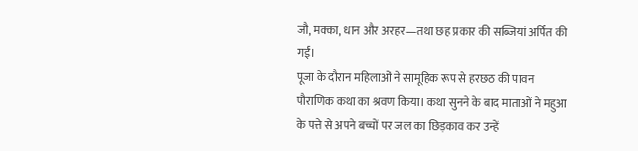जौ, मक्का, धान और अरहर—तथा छह प्रकार की सब्जियां अर्पित की गईं।
पूजा के दौरान महिलाओं ने सामूहिक रूप से हरछठ की पावन पौराणिक कथा का श्रवण किया। कथा सुनने के बाद माताओं ने महुआ के पत्ते से अपने बच्चों पर जल का छिड़काव कर उन्हें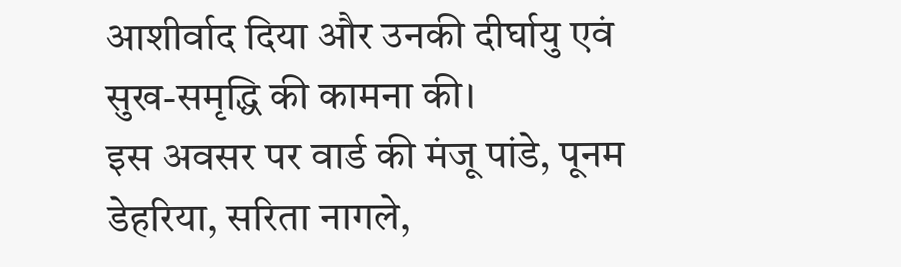आशीर्वाद दिया और उनकी दीर्घायु एवं सुख-समृद्धि की कामना की।
इस अवसर पर वार्ड की मंजू पांडे, पूनम डेहरिया, सरिता नागले,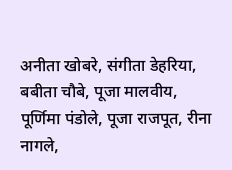अनीता खोबरे, संगीता डेहरिया, बबीता चौबे, पूजा मालवीय, पूर्णिमा पंडोले, पूजा राजपूत, रीना नागले,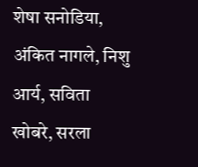शेषा सनोडिया, अंकित नागले, निशु आर्य, सविता खोबरे, सरला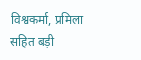विश्वकर्मा, प्रमिला सहित बड़ी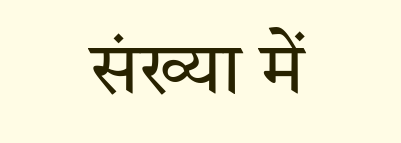संख्या में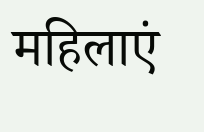महिलाएं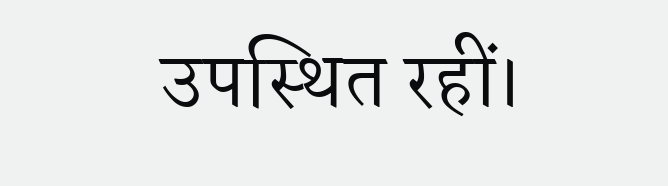उपस्थित रहीं।